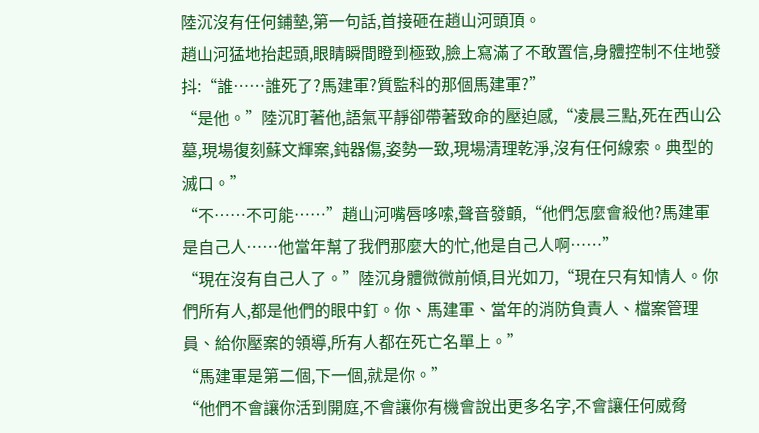陸沉沒有任何鋪墊,第一句話,首接砸在趙山河頭頂。
趙山河猛地抬起頭,眼睛瞬間瞪到極致,臉上寫滿了不敢置信,身體控制不住地發抖:“誰……誰死了?馬建軍?質監科的那個馬建軍?”
“是他。”陸沉盯著他,語氣平靜卻帶著致命的壓迫感,“凌晨三點,死在西山公墓,現場復刻蘇文輝案,鈍器傷,姿勢一致,現場清理乾淨,沒有任何線索。典型的滅口。”
“不……不可能……”趙山河嘴唇哆嗦,聲音發顫,“他們怎麼會殺他?馬建軍是自己人……他當年幫了我們那麼大的忙,他是自己人啊……”
“現在沒有自己人了。”陸沉身體微微前傾,目光如刀,“現在只有知情人。你們所有人,都是他們的眼中釘。你、馬建軍、當年的消防負責人、檔案管理員、給你壓案的領導,所有人都在死亡名單上。”
“馬建軍是第二個,下一個,就是你。”
“他們不會讓你活到開庭,不會讓你有機會說出更多名字,不會讓任何威脅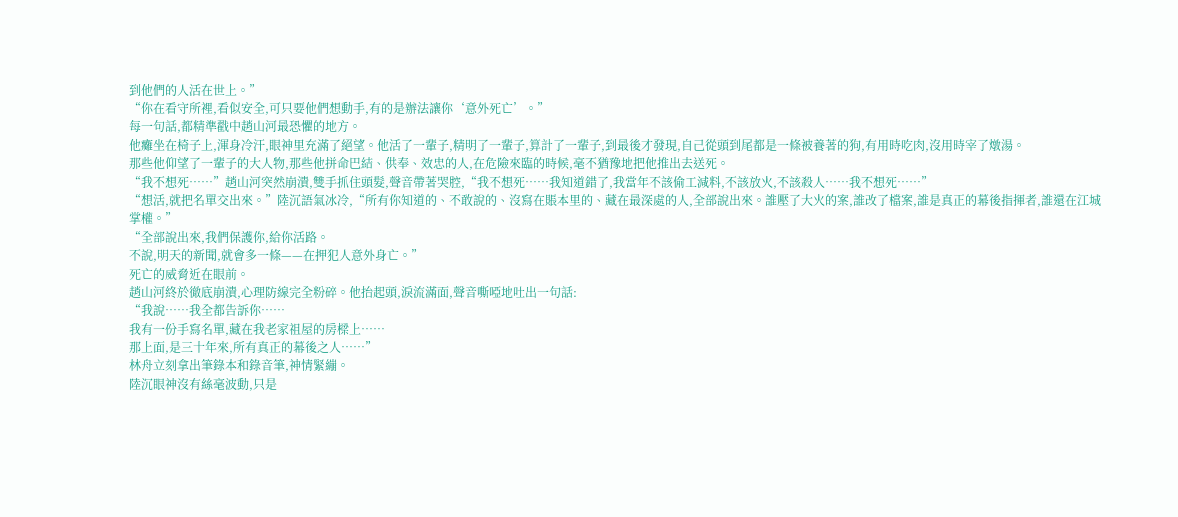到他們的人活在世上。”
“你在看守所裡,看似安全,可只要他們想動手,有的是辦法讓你‘意外死亡’。”
每一句話,都精準戳中趙山河最恐懼的地方。
他癱坐在椅子上,渾身冷汗,眼神里充滿了絕望。他活了一輩子,精明了一輩子,算計了一輩子,到最後才發現,自己從頭到尾都是一條被養著的狗,有用時吃肉,沒用時宰了燉湯。
那些他仰望了一輩子的大人物,那些他拼命巴結、供奉、效忠的人,在危險來臨的時候,毫不猶豫地把他推出去送死。
“我不想死……”趙山河突然崩潰,雙手抓住頭髮,聲音帶著哭腔,“我不想死……我知道錯了,我當年不該偷工減料,不該放火,不該殺人……我不想死……”
“想活,就把名單交出來。”陸沉語氣冰冷,“所有你知道的、不敢說的、沒寫在賬本里的、藏在最深處的人,全部說出來。誰壓了大火的案,誰改了檔案,誰是真正的幕後指揮者,誰還在江城掌權。”
“全部說出來,我們保護你,給你活路。
不說,明天的新聞,就會多一條——在押犯人意外身亡。”
死亡的威脅近在眼前。
趙山河終於徹底崩潰,心理防線完全粉碎。他抬起頭,淚流滿面,聲音嘶啞地吐出一句話:
“我說……我全都告訴你……
我有一份手寫名單,藏在我老家祖屋的房樑上……
那上面,是三十年來,所有真正的幕後之人……”
林舟立刻拿出筆錄本和錄音筆,神情緊繃。
陸沉眼神沒有絲毫波動,只是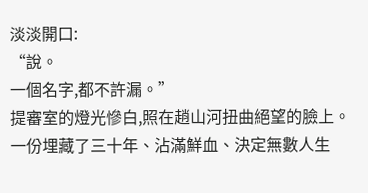淡淡開口:
“說。
一個名字,都不許漏。”
提審室的燈光慘白,照在趙山河扭曲絕望的臉上。
一份埋藏了三十年、沾滿鮮血、決定無數人生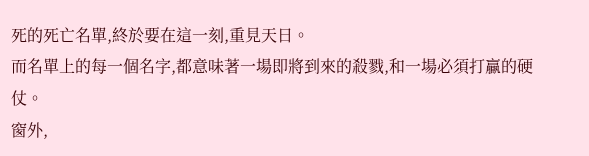死的死亡名單,終於要在這一刻,重見天日。
而名單上的每一個名字,都意味著一場即將到來的殺戮,和一場必須打贏的硬仗。
窗外,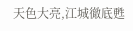天色大亮,江城徹底甦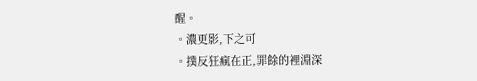醒。
。濃更影,下之可
。撲反狂瘋在正,罪餘的裡淵深